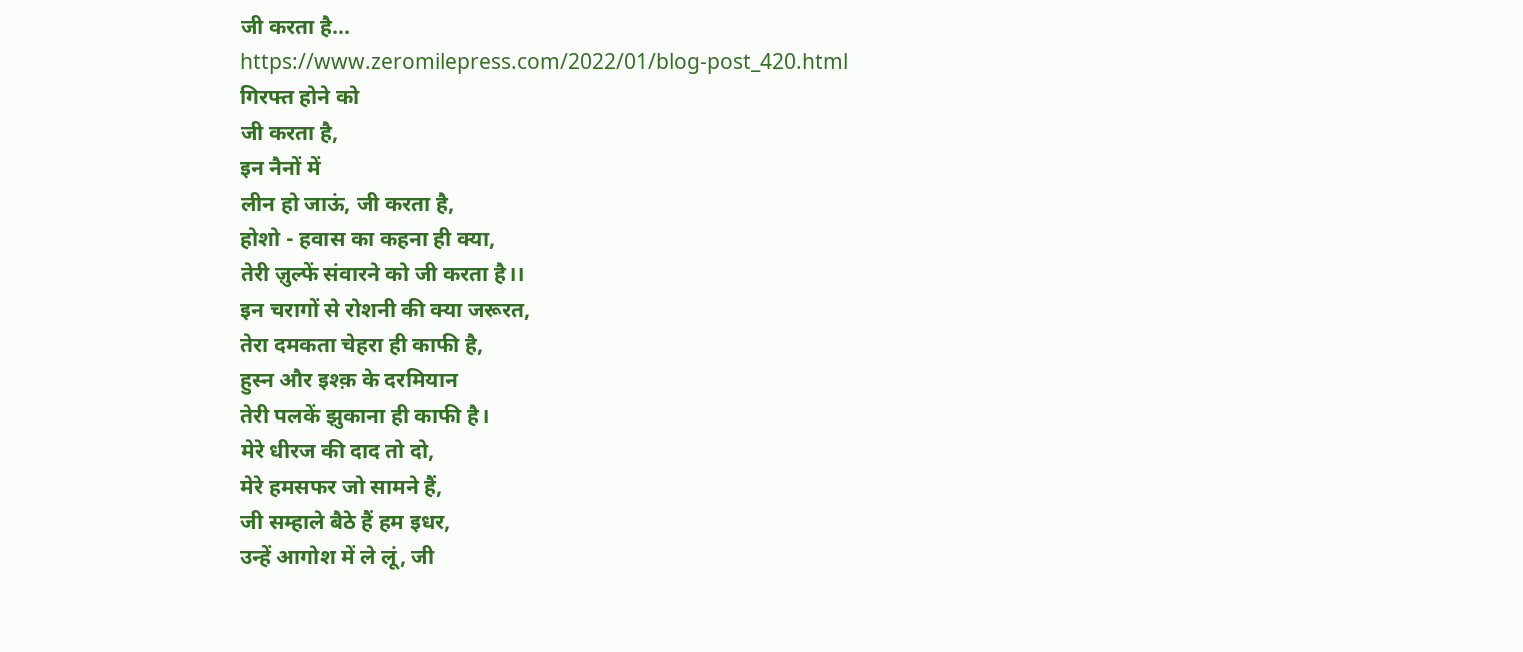जी करता है...
https://www.zeromilepress.com/2022/01/blog-post_420.html
गिरफ्त होने को
जी करता है,
इन नैनों में
लीन हो जाऊं, जी करता है,
होशो - हवास का कहना ही क्या,
तेरी ज़ुल्फें संवारने को जी करता है।।
इन चरागों से रोशनी की क्या जरूरत,
तेरा दमकता चेहरा ही काफी है,
हुस्न और इश्क़ के दरमियान
तेरी पलकें झुकाना ही काफी है।
मेरे धीरज की दाद तो दो,
मेरे हमसफर जो सामने हैं,
जी सम्हाले बैठे हैं हम इधर,
उन्हें आगोश में ले लूं, जी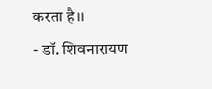करता है।।
- डॉ. शिवनारायण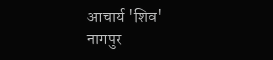आचार्य 'शिव'
नागपुर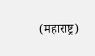(महाराष्ट्र)